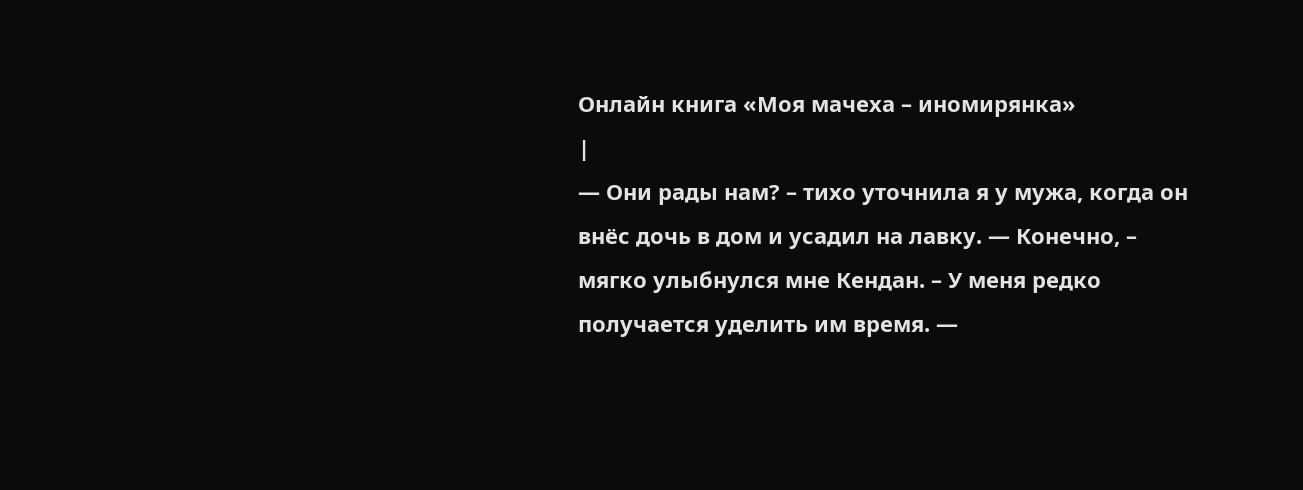Онлайн книга «Моя мачеха – иномирянка»
|
— Они рады нам? – тихо уточнила я у мужа, когда он внёс дочь в дом и усадил на лавку. — Конечно, – мягко улыбнулся мне Кендан. – У меня редко получается уделить им время. —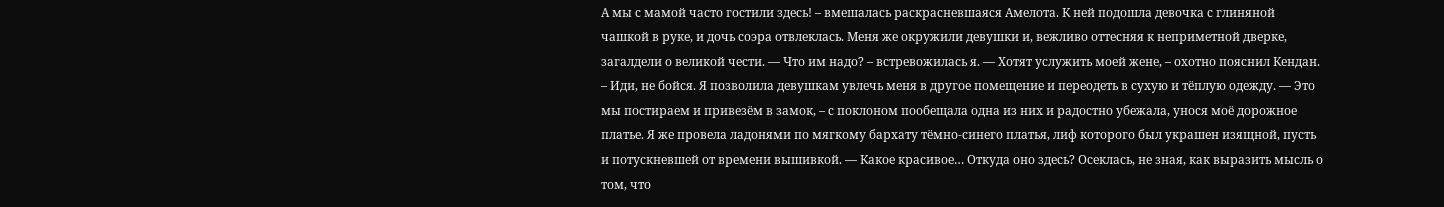А мы с мамой часто гостили здесь! – вмешалась раскрасневшаяся Амелота. К ней подошла девочка с глиняной чашкой в руке, и дочь соэра отвлеклась. Меня же окружили девушки и, вежливо оттесняя к неприметной дверке, загалдели о великой чести. — Что им надо? – встревожилась я. — Хотят услужить моей жене, – охотно пояснил Кендан. – Иди, не бойся. Я позволила девушкам увлечь меня в другое помещение и переодеть в сухую и тёплую одежду. — Это мы постираем и привезём в замок, – с поклоном пообещала одна из них и радостно убежала, унося моё дорожное платье. Я же провела ладонями по мягкому бархату тёмно-синего платья, лиф которого был украшен изящной, пусть и потускневшей от времени вышивкой. — Какое красивое… Откуда оно здесь? Осеклась, не зная, как выразить мысль о том, что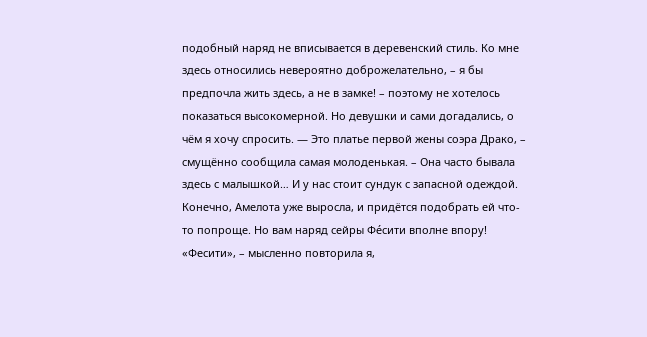подобный наряд не вписывается в деревенский стиль. Ко мне здесь относились невероятно доброжелательно, – я бы предпочла жить здесь, а не в замке! – поэтому не хотелось показаться высокомерной. Но девушки и сами догадались, о чём я хочу спросить. — Это платье первой жены соэра Драко, – смущённо сообщила самая молоденькая. – Она часто бывала здесь с малышкой… И у нас стоит сундук с запасной одеждой. Конечно, Амелота уже выросла, и придётся подобрать ей что-то попроще. Но вам наряд сейры Фе́сити вполне впору! «Фесити», – мысленно повторила я,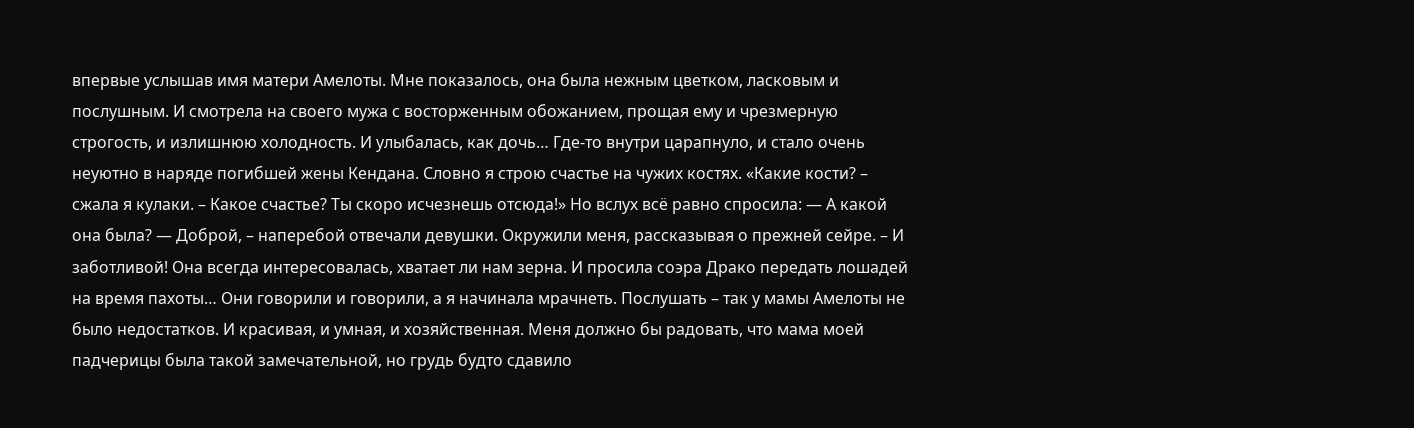впервые услышав имя матери Амелоты. Мне показалось, она была нежным цветком, ласковым и послушным. И смотрела на своего мужа с восторженным обожанием, прощая ему и чрезмерную строгость, и излишнюю холодность. И улыбалась, как дочь… Где-то внутри царапнуло, и стало очень неуютно в наряде погибшей жены Кендана. Словно я строю счастье на чужих костях. «Какие кости? – сжала я кулаки. – Какое счастье? Ты скоро исчезнешь отсюда!» Но вслух всё равно спросила: — А какой она была? — Доброй, – наперебой отвечали девушки. Окружили меня, рассказывая о прежней сейре. – И заботливой! Она всегда интересовалась, хватает ли нам зерна. И просила соэра Драко передать лошадей на время пахоты… Они говорили и говорили, а я начинала мрачнеть. Послушать – так у мамы Амелоты не было недостатков. И красивая, и умная, и хозяйственная. Меня должно бы радовать, что мама моей падчерицы была такой замечательной, но грудь будто сдавило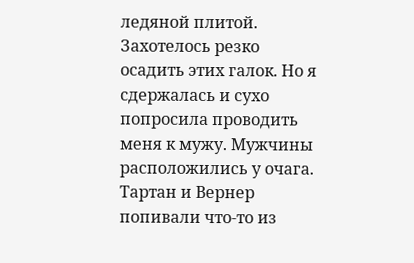ледяной плитой. Захотелось резко осадить этих галок. Но я сдержалась и сухо попросила проводить меня к мужу. Мужчины расположились у очага. Тартан и Вернер попивали что-то из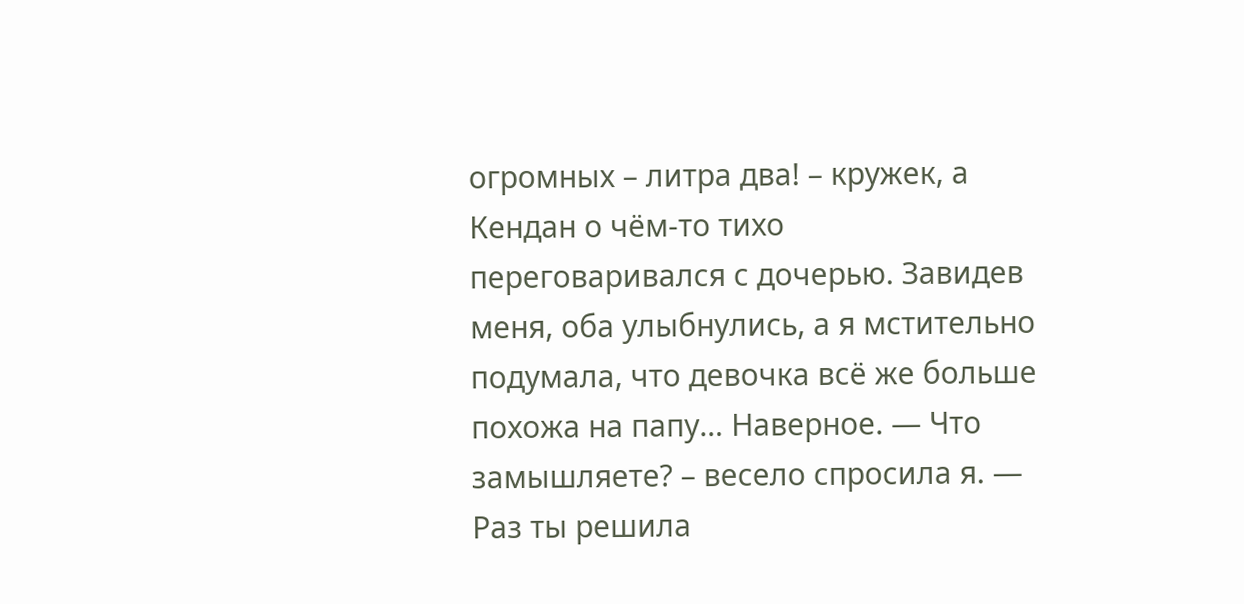огромных – литра два! – кружек, а Кендан о чём-то тихо переговаривался с дочерью. Завидев меня, оба улыбнулись, а я мстительно подумала, что девочка всё же больше похожа на папу… Наверное. — Что замышляете? – весело спросила я. — Раз ты решила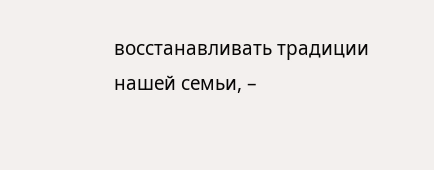восстанавливать традиции нашей семьи, –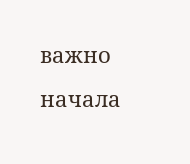важно начала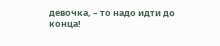девочка, – то надо идти до конца!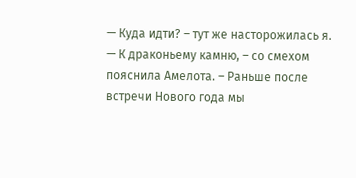— Куда идти? – тут же насторожилась я. — К драконьему камню, – со смехом пояснила Амелота. – Раньше после встречи Нового года мы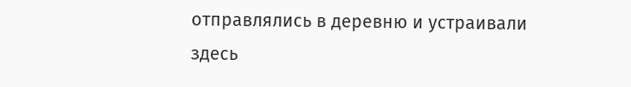отправлялись в деревню и устраивали здесь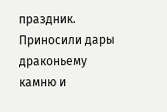праздник. Приносили дары драконьему камню и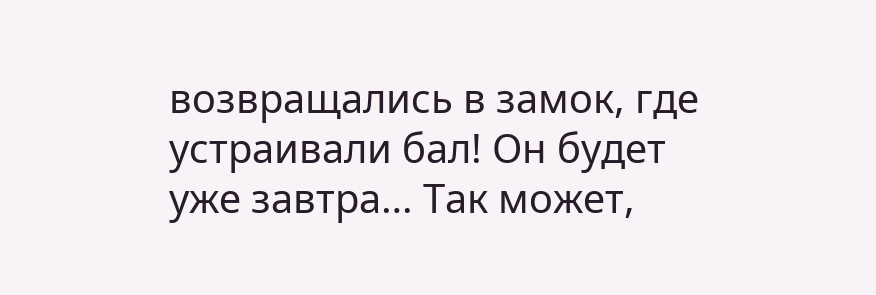возвращались в замок, где устраивали бал! Он будет уже завтра… Так может,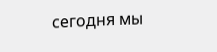сегодня мы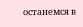останемся в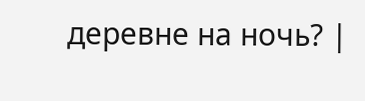деревне на ночь? |